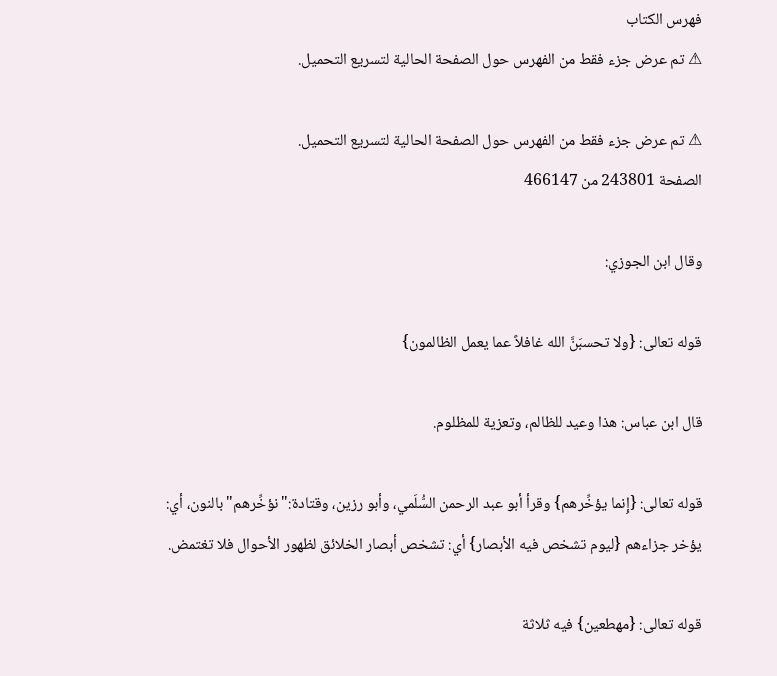فهرس الكتاب
⚠ تم عرض جزء فقط من الفهرس حول الصفحة الحالية لتسريع التحميل.

⚠ تم عرض جزء فقط من الفهرس حول الصفحة الحالية لتسريع التحميل.
الصفحة 243801 من 466147

وقال ابن الجوزي:

قوله تعالى: {ولا تحسبَنَّ الله غافلاً عما يعمل الظالمون}

قال ابن عباس: هذا وعيد للظالم، وتعزية للمظلوم.

قوله تعالى: {إِنما يؤخِّرهم} وقرأ أبو عبد الرحمن السُّلَمي، وأبو رزين، وقتادة:"نؤخِّرهم"بالنون، أي: يؤخر جزاءهم {ليوم تشخص فيه الأبصار} أي: تشخص أبصار الخلائق لظهور الأحوال فلا تغتمض.

قوله تعالى: {مهطعين} فيه ثلاثة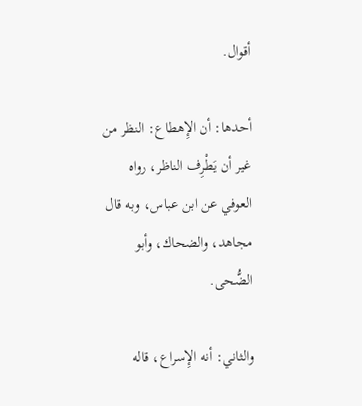أقوال.

أحدها: أن الإِهطاع: النظر من غير أن يَطْرِف الناظر، رواه العوفي عن ابن عباس، وبه قال مجاهد، والضحاك، وأبو الضُّحى.

والثاني: أنه الإِسراع، قاله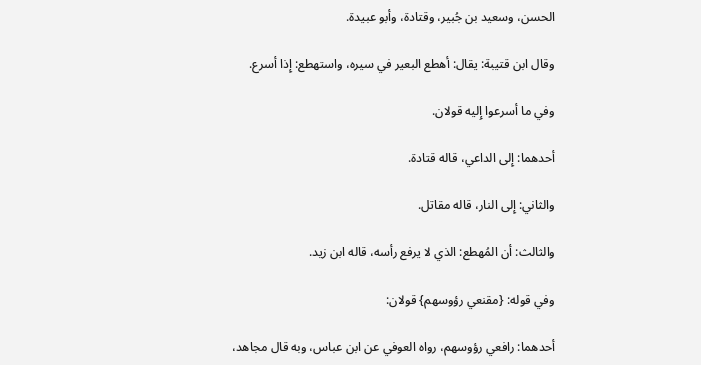الحسن، وسعيد بن جُبير، وقتادة، وأبو عبيدة.

وقال ابن قتيبة: يقال: أهطع البعير في سيره، واستهطع: إِذا أسرع.

وفي ما أسرعوا إِليه قولان.

أحدهما: إِلى الداعي، قاله قتادة.

والثاني: إِلى النار، قاله مقاتل.

والثالث: أن المُهطع: الذي لا يرفع رأسه، قاله ابن زيد.

وفي قوله: {مقنعي رؤوسهم} قولان:

أحدهما: رافعي رؤوسهم، رواه العوفي عن ابن عباس، وبه قال مجاهد،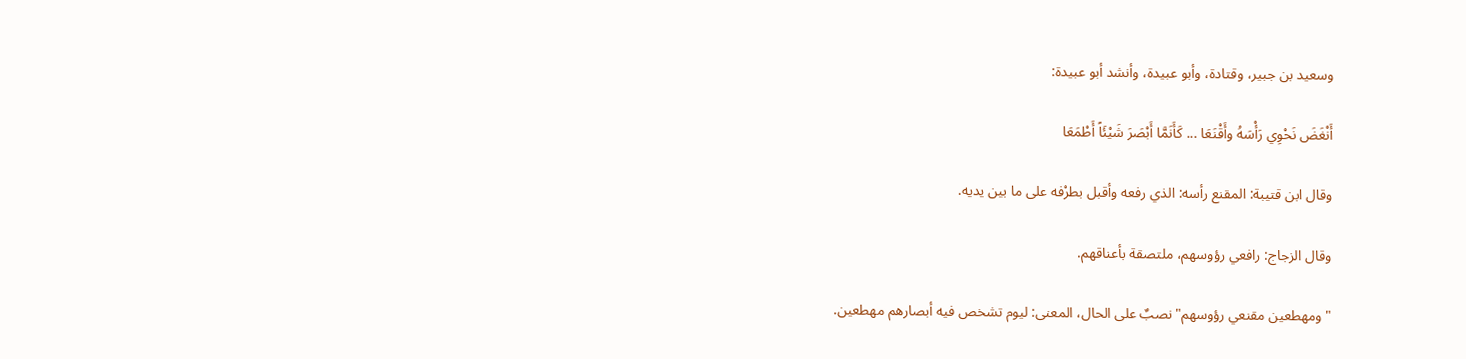وسعيد بن جبير، وقتادة، وأبو عبيدة، وأنشد أبو عبيدة:

أَنْغَضَ نَحْوِي رَأْسَهُ وأَقْنَعَا ... كَأَنَمَّا أَبْصَرَ شَيْئَاً أَطْمَعَا

وقال ابن قتيبة: المقنع رأسه: الذي رفعه وأقبل بطرْفه على ما بين يديه.

وقال الزجاج: رافعي رؤوسهم، ملتصقة بأعناقهم.

"ومهطعين مقنعي رؤوسهم"نصبٌ على الحال، المعنى: ليوم تشخص فيه أبصارهم مهطعين.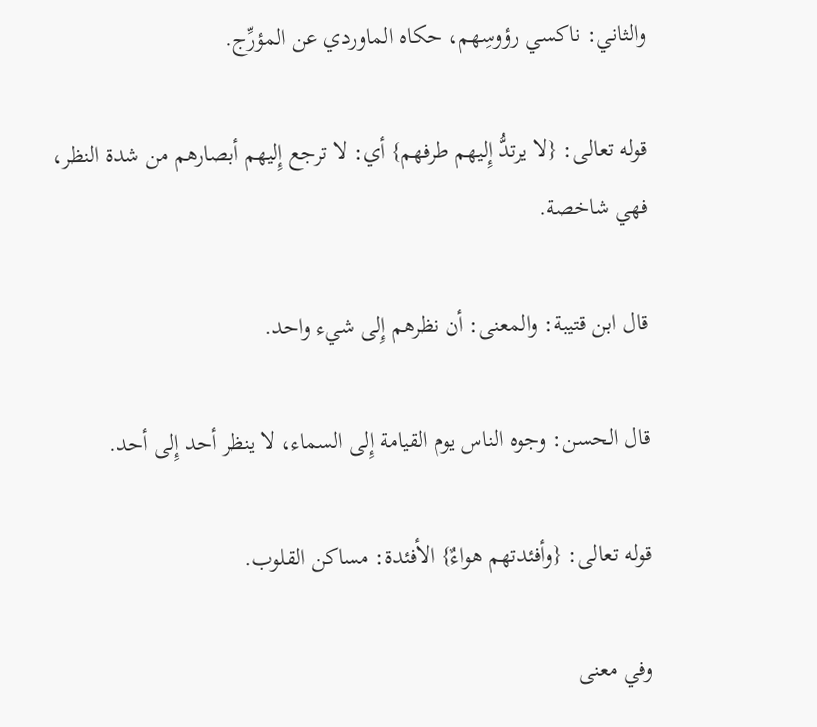والثاني: ناكسي رؤوسِهم، حكاه الماوردي عن المؤرِّج.

قوله تعالى: {لا يرتدُّ إِليهم طرفهم} أي: لا ترجع إِليهم أبصارهم من شدة النظر، فهي شاخصة.

قال ابن قتيبة: والمعنى: أن نظرهم إِلى شيء واحد.

قال الحسن: وجوه الناس يوم القيامة إِلى السماء، لا ينظر أحد إِلى أحد.

قوله تعالى: {وأفئدتهم هواءٌ} الأفئدة: مساكن القلوب.

وفي معنى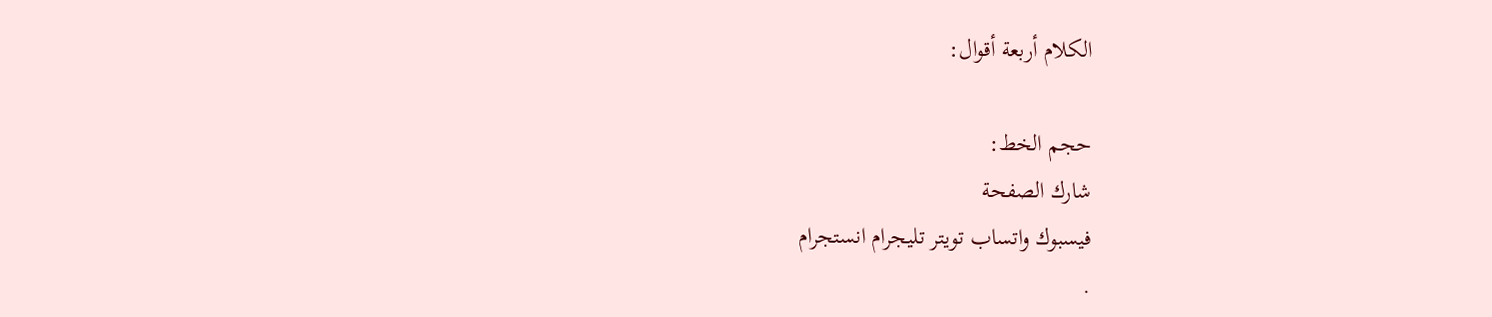الكلام أربعة أقوال:

حجم الخط:
شارك الصفحة
فيسبوك واتساب تويتر تليجرام انستجرام
.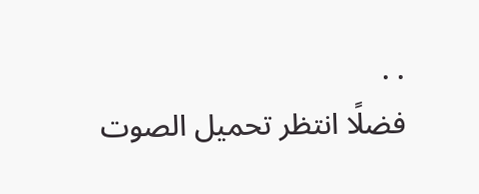. .
فضلًا انتظر تحميل الصوت